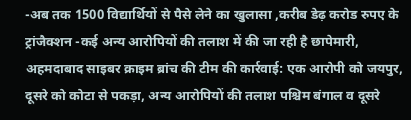-अब तक 1500 विद्यार्थियों से पैसे लेने का खुलासा ,करीब डेढ़ करोड रुपए के ट्रांजैक्शन -कई अन्य आरोपियों की तलाश में की जा रही है छापेमारी, अहमदाबाद साइबर क्राइम ब्रांच की टीम की कार्रवाई: एक आरोपी को जयपुर, दूसरे को कोटा से पकड़ा, अन्य आरोपियों की तलाश पश्चिम बंगाल व दूसरे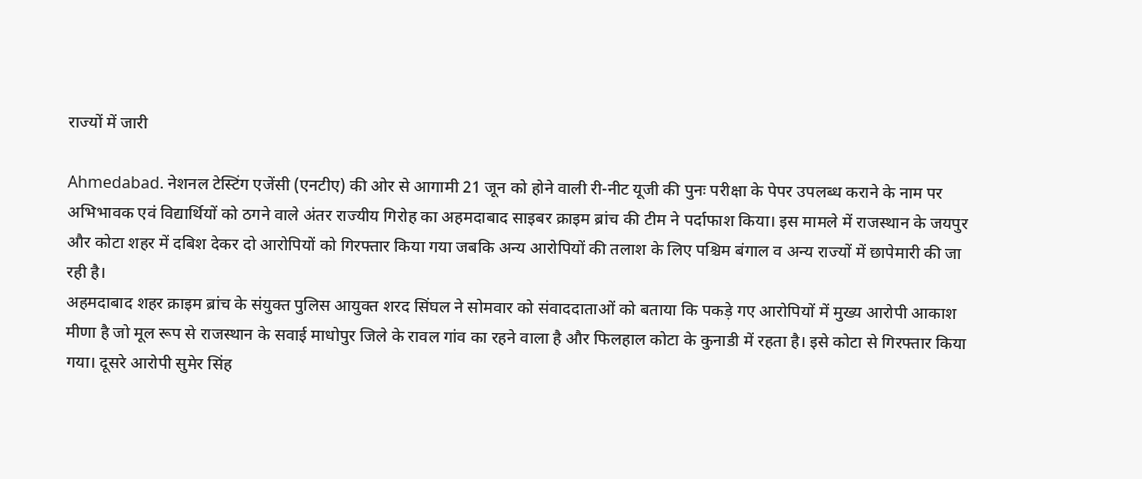राज्यों में जारी

Ahmedabad. नेशनल टेस्टिंग एजेंसी (एनटीए) की ओर से आगामी 21 जून को होने वाली री-नीट यूजी की पुनः परीक्षा के पेपर उपलब्ध कराने के नाम पर अभिभावक एवं विद्यार्थियों को ठगने वाले अंतर राज्यीय गिरोह का अहमदाबाद साइबर क्राइम ब्रांच की टीम ने पर्दाफाश किया। इस मामले में राजस्थान के जयपुर और कोटा शहर में दबिश देकर दो आरोपियों को गिरफ्तार किया गया जबकि अन्य आरोपियों की तलाश के लिए पश्चिम बंगाल व अन्य राज्यों में छापेमारी की जा रही है।
अहमदाबाद शहर क्राइम ब्रांच के संयुक्त पुलिस आयुक्त शरद सिंघल ने सोमवार को संवाददाताओं को बताया कि पकड़े गए आरोपियों में मुख्य आरोपी आकाश मीणा है जो मूल रूप से राजस्थान के सवाई माधोपुर जिले के रावल गांव का रहने वाला है और फिलहाल कोटा के कुनाडी में रहता है। इसे कोटा से गिरफ्तार किया गया। दूसरे आरोपी सुमेर सिंह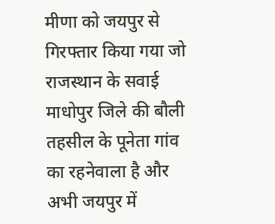मीणा को जयपुर से गिरफ्तार किया गया जो राजस्थान के सवाई माधोपुर जिले की बौली तहसील के पूनेता गांव का रहनेवाला है और अभी जयपुर में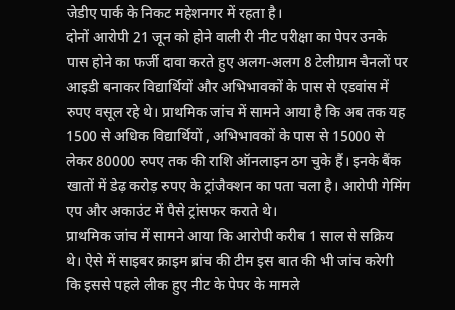जेडीए पार्क के निकट महेशनगर में रहता है।
दोनों आरोपी 21 जून को होने वाली री नीट परीक्षा का पेपर उनके पास होने का फर्जी दावा करते हुए अलग-अलग 8 टेलीग्राम चैनलों पर आइडी बनाकर विद्यार्थियों और अभिभावकों के पास से एडवांस में रुपए वसूल रहे थे। प्राथमिक जांच में सामने आया है कि अब तक यह 1500 से अधिक विद्यार्थियों , अभिभावकों के पास से 15000 से लेकर 80000 रुपए तक की राशि ऑनलाइन ठग चुके हैं। इनके बैंक खातों में डेढ़ करोड़ रुपए के ट्रांजैक्शन का पता चला है। आरोपी गेमिंग एप और अकाउंट में पैसे ट्रांसफर कराते थे।
प्राथमिक जांच में सामने आया कि आरोपी करीब 1 साल से सक्रिय थे। ऐसे में साइबर क्राइम ब्रांच की टीम इस बात की भी जांच करेगी कि इससे पहले लीक हुए नीट के पेपर के मामले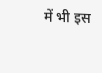में भी इस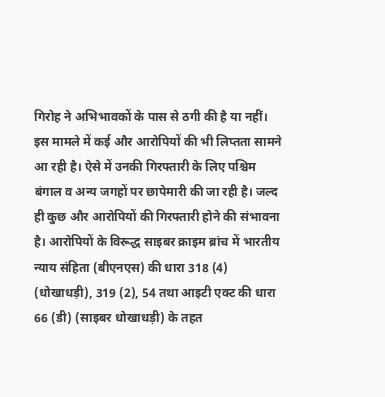गिरोह ने अभिभावकों के पास से ठगी की है या नहीं। इस मामले में कई और आरोपियों की भी लिप्तता सामने आ रही है। ऐसे में उनकी गिरफ्तारी के लिए पश्चिम बंगाल व अन्य जगहों पर छापेमारी की जा रही है। जल्द ही कुछ और आरोपियों की गिरफ्तारी होने की संभावना है। आरोपियों के विरूद्ध साइबर क्राइम ब्रांच में भारतीय न्याय संहिता (बीएनएस) की धारा 318 (4) (धोखाधड़ी), 319 (2), 54 तथा आइटी एक्ट की धारा 66 (डी) (साइबर धोखाधड़ी) के तहत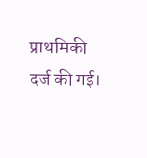प्राथमिकी दर्ज की गई।